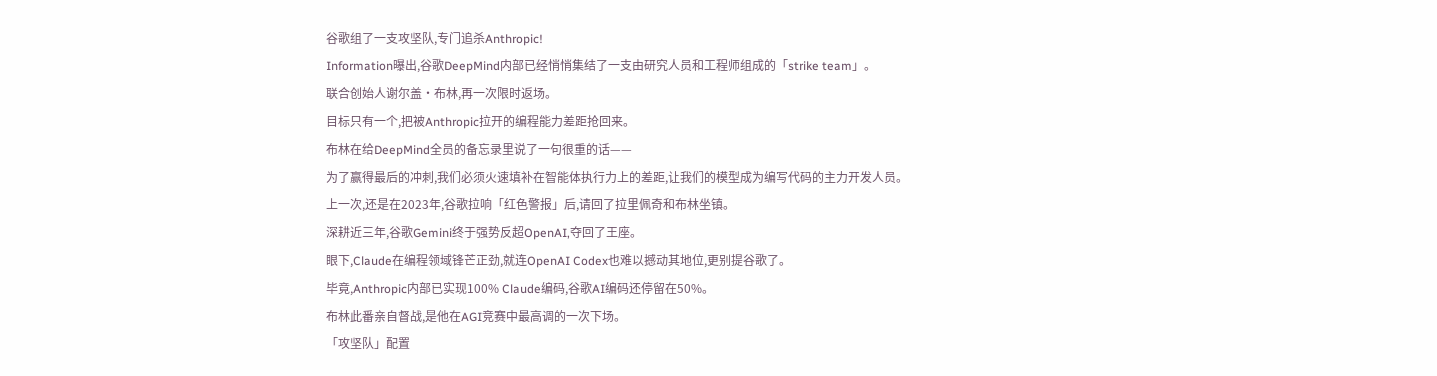谷歌组了一支攻坚队,专门追杀Anthropic!
Information曝出,谷歌DeepMind内部已经悄悄集结了一支由研究人员和工程师组成的「strike team」。
联合创始人谢尔盖·布林,再一次限时返场。
目标只有一个,把被Anthropic拉开的编程能力差距抢回来。
布林在给DeepMind全员的备忘录里说了一句很重的话——
为了赢得最后的冲刺,我们必须火速填补在智能体执行力上的差距,让我们的模型成为编写代码的主力开发人员。
上一次,还是在2023年,谷歌拉响「红色警报」后,请回了拉里佩奇和布林坐镇。
深耕近三年,谷歌Gemini终于强势反超OpenAI,夺回了王座。
眼下,Claude在编程领域锋芒正劲,就连OpenAI Codex也难以撼动其地位,更别提谷歌了。
毕竟,Anthropic内部已实现100% Claude编码,谷歌AI编码还停留在50%。
布林此番亲自督战,是他在AGI竞赛中最高调的一次下场。
「攻坚队」配置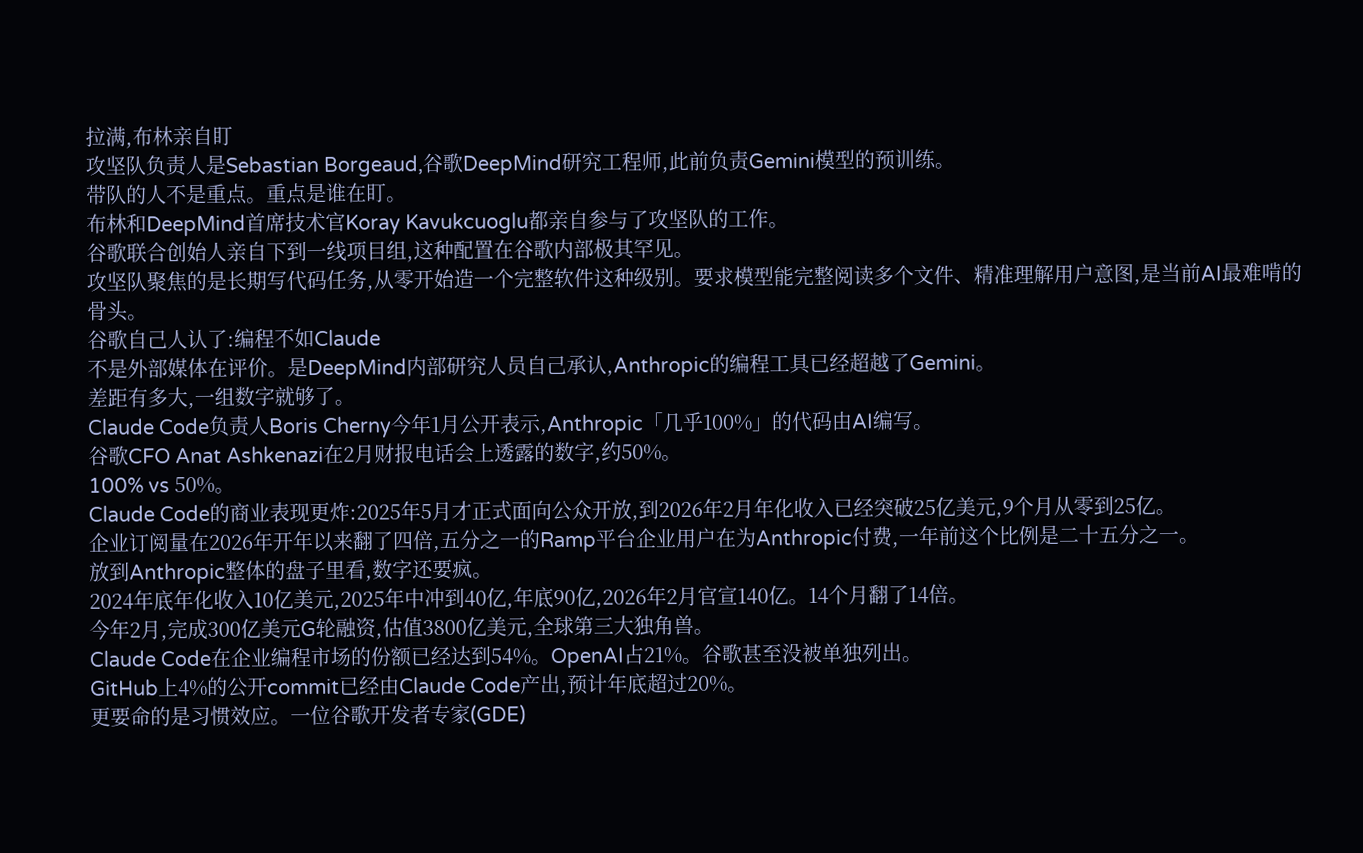拉满,布林亲自盯
攻坚队负责人是Sebastian Borgeaud,谷歌DeepMind研究工程师,此前负责Gemini模型的预训练。
带队的人不是重点。重点是谁在盯。
布林和DeepMind首席技术官Koray Kavukcuoglu都亲自参与了攻坚队的工作。
谷歌联合创始人亲自下到一线项目组,这种配置在谷歌内部极其罕见。
攻坚队聚焦的是长期写代码任务,从零开始造一个完整软件这种级别。要求模型能完整阅读多个文件、精准理解用户意图,是当前AI最难啃的骨头。
谷歌自己人认了:编程不如Claude
不是外部媒体在评价。是DeepMind内部研究人员自己承认,Anthropic的编程工具已经超越了Gemini。
差距有多大,一组数字就够了。
Claude Code负责人Boris Cherny今年1月公开表示,Anthropic「几乎100%」的代码由AI编写。
谷歌CFO Anat Ashkenazi在2月财报电话会上透露的数字,约50%。
100% vs 50%。
Claude Code的商业表现更炸:2025年5月才正式面向公众开放,到2026年2月年化收入已经突破25亿美元,9个月从零到25亿。
企业订阅量在2026年开年以来翻了四倍,五分之一的Ramp平台企业用户在为Anthropic付费,一年前这个比例是二十五分之一。
放到Anthropic整体的盘子里看,数字还要疯。
2024年底年化收入10亿美元,2025年中冲到40亿,年底90亿,2026年2月官宣140亿。14个月翻了14倍。
今年2月,完成300亿美元G轮融资,估值3800亿美元,全球第三大独角兽。
Claude Code在企业编程市场的份额已经达到54%。OpenAI占21%。谷歌甚至没被单独列出。
GitHub上4%的公开commit已经由Claude Code产出,预计年底超过20%。
更要命的是习惯效应。一位谷歌开发者专家(GDE)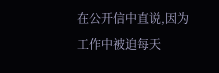在公开信中直说,因为工作中被迫每天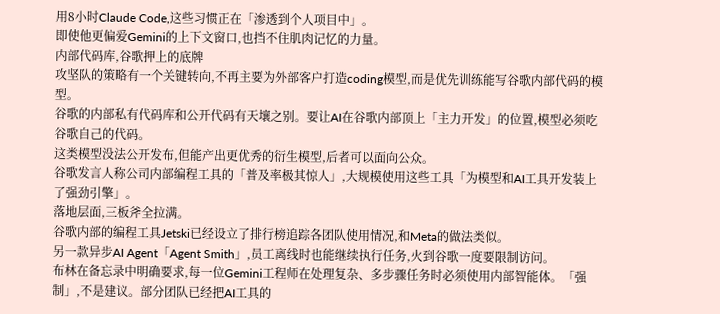用8小时Claude Code,这些习惯正在「渗透到个人项目中」。
即使他更偏爱Gemini的上下文窗口,也挡不住肌肉记忆的力量。
内部代码库,谷歌押上的底牌
攻坚队的策略有一个关键转向,不再主要为外部客户打造coding模型,而是优先训练能写谷歌内部代码的模型。
谷歌的内部私有代码库和公开代码有天壤之别。要让AI在谷歌内部顶上「主力开发」的位置,模型必须吃谷歌自己的代码。
这类模型没法公开发布,但能产出更优秀的衍生模型,后者可以面向公众。
谷歌发言人称公司内部编程工具的「普及率极其惊人」,大规模使用这些工具「为模型和AI工具开发装上了强劲引擎」。
落地层面,三板斧全拉满。
谷歌内部的编程工具Jetski已经设立了排行榜追踪各团队使用情况,和Meta的做法类似。
另一款异步AI Agent「Agent Smith」,员工离线时也能继续执行任务,火到谷歌一度要限制访问。
布林在备忘录中明确要求,每一位Gemini工程师在处理复杂、多步骤任务时必须使用内部智能体。「强制」,不是建议。部分团队已经把AI工具的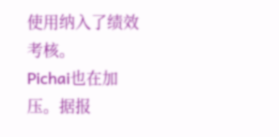使用纳入了绩效考核。
Pichai也在加压。据报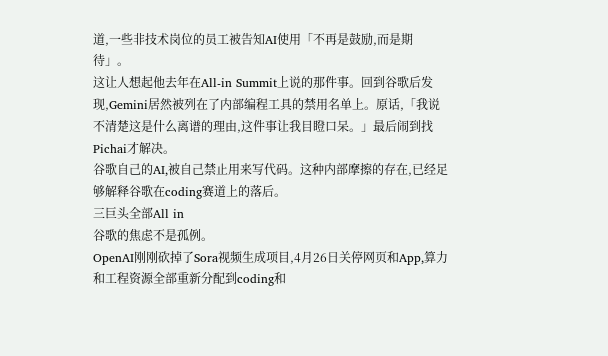道,一些非技术岗位的员工被告知AI使用「不再是鼓励,而是期待」。
这让人想起他去年在All-in Summit上说的那件事。回到谷歌后发现,Gemini居然被列在了内部编程工具的禁用名单上。原话,「我说不清楚这是什么离谱的理由,这件事让我目瞪口呆。」最后闹到找Pichai才解决。
谷歌自己的AI,被自己禁止用来写代码。这种内部摩擦的存在,已经足够解释谷歌在coding赛道上的落后。
三巨头全部All in
谷歌的焦虑不是孤例。
OpenAI刚刚砍掉了Sora视频生成项目,4月26日关停网页和App,算力和工程资源全部重新分配到coding和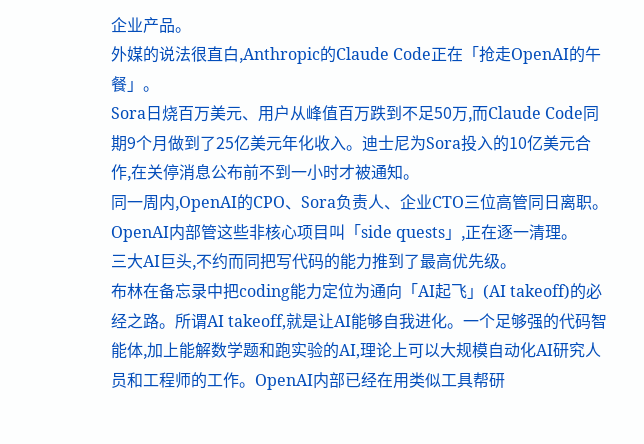企业产品。
外媒的说法很直白,Anthropic的Claude Code正在「抢走OpenAI的午餐」。
Sora日烧百万美元、用户从峰值百万跌到不足50万,而Claude Code同期9个月做到了25亿美元年化收入。迪士尼为Sora投入的10亿美元合作,在关停消息公布前不到一小时才被通知。
同一周内,OpenAI的CPO、Sora负责人、企业CTO三位高管同日离职。OpenAI内部管这些非核心项目叫「side quests」,正在逐一清理。
三大AI巨头,不约而同把写代码的能力推到了最高优先级。
布林在备忘录中把coding能力定位为通向「AI起飞」(AI takeoff)的必经之路。所谓AI takeoff,就是让AI能够自我进化。一个足够强的代码智能体,加上能解数学题和跑实验的AI,理论上可以大规模自动化AI研究人员和工程师的工作。OpenAI内部已经在用类似工具帮研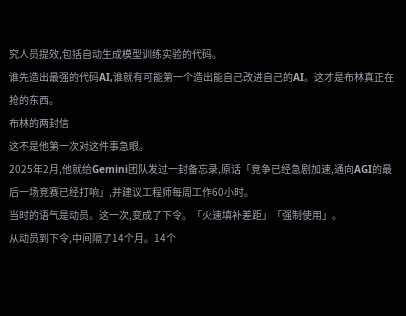究人员提效,包括自动生成模型训练实验的代码。
谁先造出最强的代码AI,谁就有可能第一个造出能自己改进自己的AI。这才是布林真正在抢的东西。
布林的两封信
这不是他第一次对这件事急眼。
2025年2月,他就给Gemini团队发过一封备忘录,原话「竞争已经急剧加速,通向AGI的最后一场竞赛已经打响」,并建议工程师每周工作60小时。
当时的语气是动员。这一次,变成了下令。「火速填补差距」「强制使用」。
从动员到下令,中间隔了14个月。14个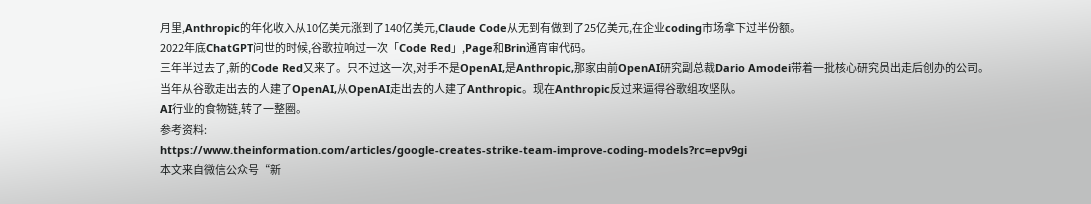月里,Anthropic的年化收入从10亿美元涨到了140亿美元,Claude Code从无到有做到了25亿美元,在企业coding市场拿下过半份额。
2022年底ChatGPT问世的时候,谷歌拉响过一次「Code Red」,Page和Brin通宵审代码。
三年半过去了,新的Code Red又来了。只不过这一次,对手不是OpenAI,是Anthropic,那家由前OpenAI研究副总裁Dario Amodei带着一批核心研究员出走后创办的公司。
当年从谷歌走出去的人建了OpenAI,从OpenAI走出去的人建了Anthropic。现在Anthropic反过来逼得谷歌组攻坚队。
AI行业的食物链,转了一整圈。
参考资料:
https://www.theinformation.com/articles/google-creates-strike-team-improve-coding-models?rc=epv9gi
本文来自微信公众号“新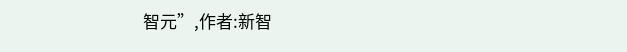智元”,作者:新智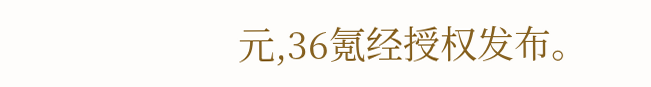元,36氪经授权发布。